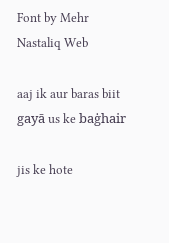Font by Mehr Nastaliq Web

aaj ik aur baras biit gayā us ke baġhair

jis ke hote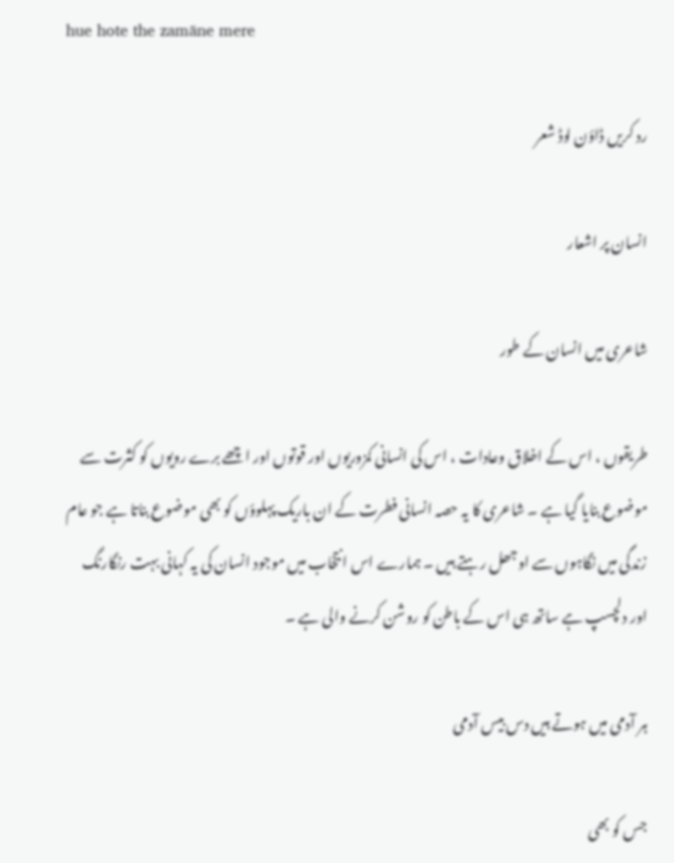hue hote the zamāne mere

رد کریں ڈاؤن لوڈ شعر

انسان پر اشعار

شاعری میں انسان کے طور

طریقوں ، اس کے اخلاق وعادات ، اس کی انسانی کمزوریوں اور قوتوں اور اچھے برے رویوں کو کثرت سے موضوع بنایا گیا ہے ۔ شاعری کا یہ حصہ انسانی فطرت کے ان باریک پہلوؤں کو بھی موضوع بناتا ہے جو عام زندگی میں نگاہوں سے اوجھل رہتے ہیں ۔ ہمارے اس انتخاب میں موجود انسان کی یہ کہانی بہت رنگارنگ اور دلچسپ ہے ساتھ ہی اس کے باطن کو روشن کرنے والی ہے ۔

ہر آدمی میں ہوتے ہیں دس بیس آدمی

جس کو بھی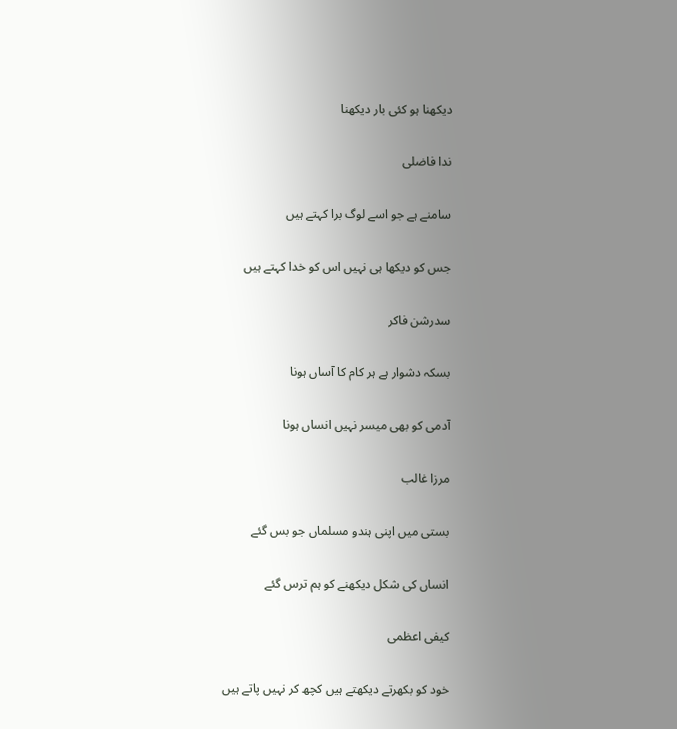دیکھنا ہو کئی بار دیکھنا

ندا فاضلی

سامنے ہے جو اسے لوگ برا کہتے ہیں

جس کو دیکھا ہی نہیں اس کو خدا کہتے ہیں

سدرشن فاکر

بسکہ دشوار ہے ہر کام کا آساں ہونا

آدمی کو بھی میسر نہیں انساں ہونا

مرزا غالب

بستی میں اپنی ہندو مسلماں جو بس گئے

انساں کی شکل دیکھنے کو ہم ترس گئے

کیفی اعظمی

خود کو بکھرتے دیکھتے ہیں کچھ کر نہیں پاتے ہیں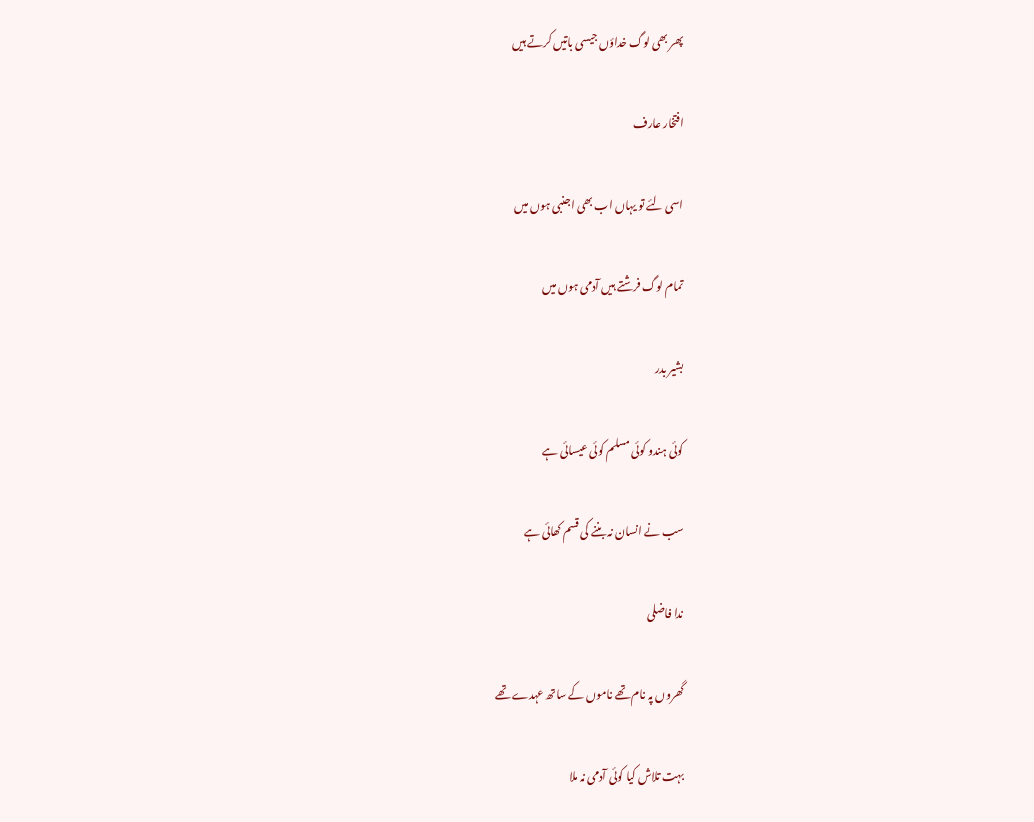پھر بھی لوگ خداؤں جیسی باتیں کرتے ہیں

افتخار عارف

اسی لئے تو یہاں اب بھی اجنبی ہوں میں

تمام لوگ فرشتے ہیں آدمی ہوں میں

بشیر بدر

کوئی ہندو کوئی مسلم کوئی عیسائی ہے

سب نے انسان نہ بننے کی قسم کھائی ہے

ندا فاضلی

گھروں پہ نام تھے ناموں کے ساتھ عہدے تھے

بہت تلاش کیا کوئی آدمی نہ ملا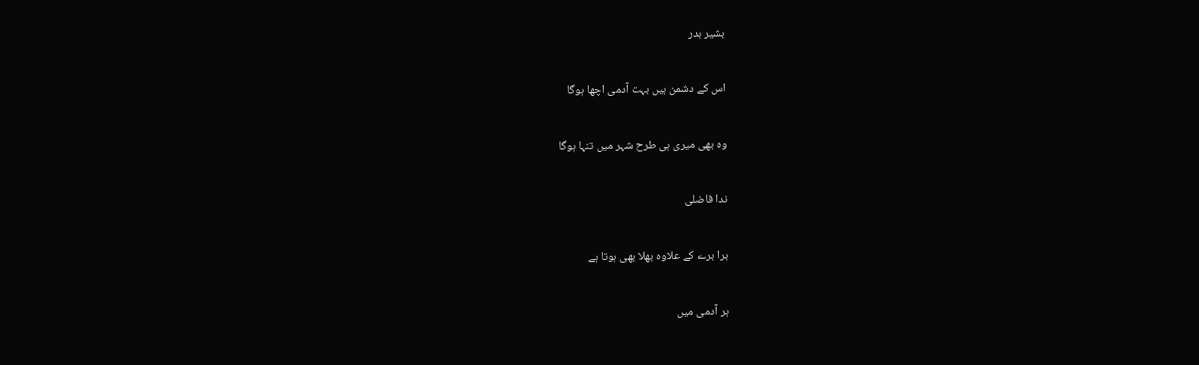بشیر بدر

اس کے دشمن ہیں بہت آدمی اچھا ہوگا

وہ بھی میری ہی طرح شہر میں تنہا ہوگا

ندا فاضلی

برا برے کے علاوہ بھلا بھی ہوتا ہے

ہر آدمی میں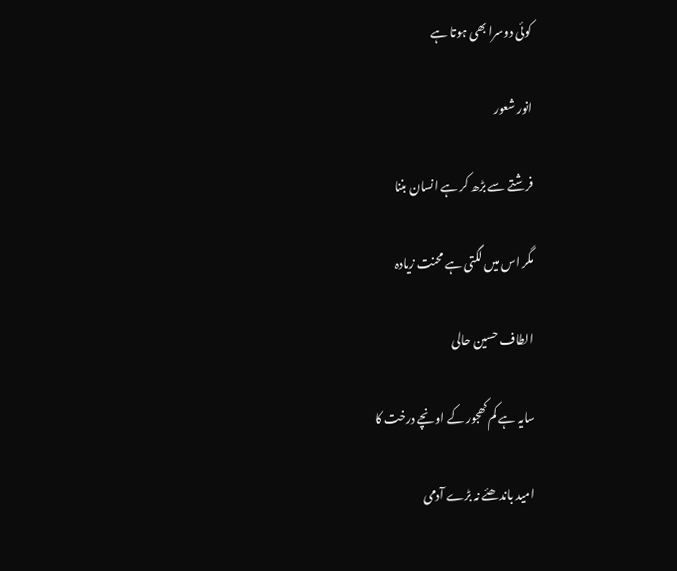کوئی دوسرا بھی ہوتا ہے

انور شعور

فرشتے سے بڑھ کر ہے انسان بننا

مگر اس میں لگتی ہے محنت زیادہ

الطاف حسین حالی

سایہ ہے کم کھجور کے اونچے درخت کا

امید باندھئے نہ بڑے آدمی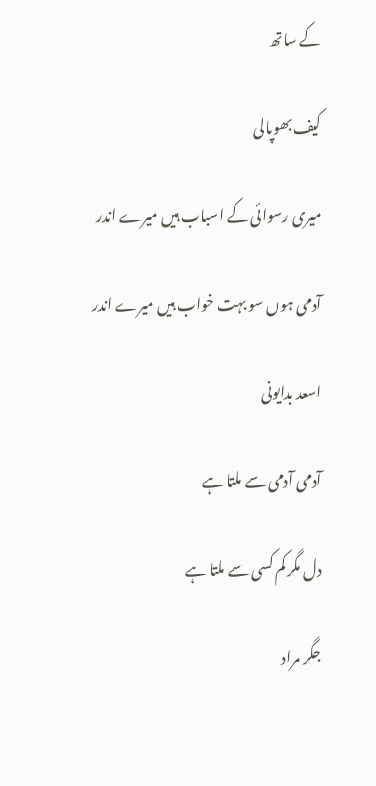کے ساتھ

کیف بھوپالی

میری رسوائی کے اسباب ہیں میرے اندر

آدمی ہوں سو بہت خواب ہیں میرے اندر

اسعد بدایونی

آدمی آدمی سے ملتا ہے

دل مگر کم کسی سے ملتا ہے

جگر مراد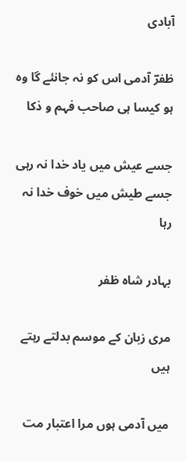آبادی

ظفرؔ آدمی اس کو نہ جانئے گا وہ ہو کیسا ہی صاحب فہم و ذکا

جسے عیش میں یاد خدا نہ رہی جسے طیش میں خوف خدا نہ رہا

بہادر شاہ ظفر

مری زبان کے موسم بدلتے رہتے ہیں

میں آدمی ہوں مرا اعتبار مت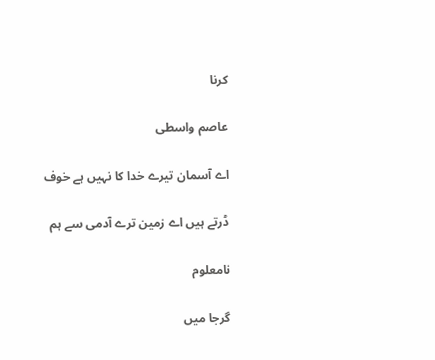کرنا

عاصم واسطی

اے آسمان تیرے خدا کا نہیں ہے خوف

ڈرتے ہیں اے زمین ترے آدمی سے ہم

نامعلوم

گرجا میں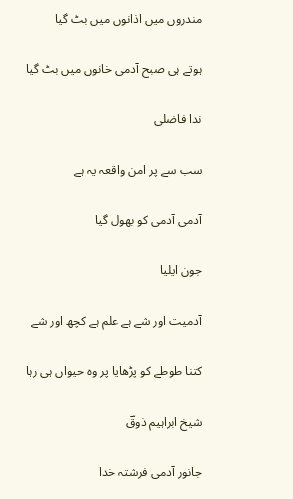مندروں میں اذانوں میں بٹ گیا

ہوتے ہی صبح آدمی خانوں میں بٹ گیا

ندا فاضلی

سب سے پر امن واقعہ یہ ہے

آدمی آدمی کو بھول گیا

جون ایلیا

آدمیت اور شے ہے علم ہے کچھ اور شے

کتنا طوطے کو پڑھایا پر وہ حیواں ہی رہا

شیخ ابراہیم ذوقؔ

جانور آدمی فرشتہ خدا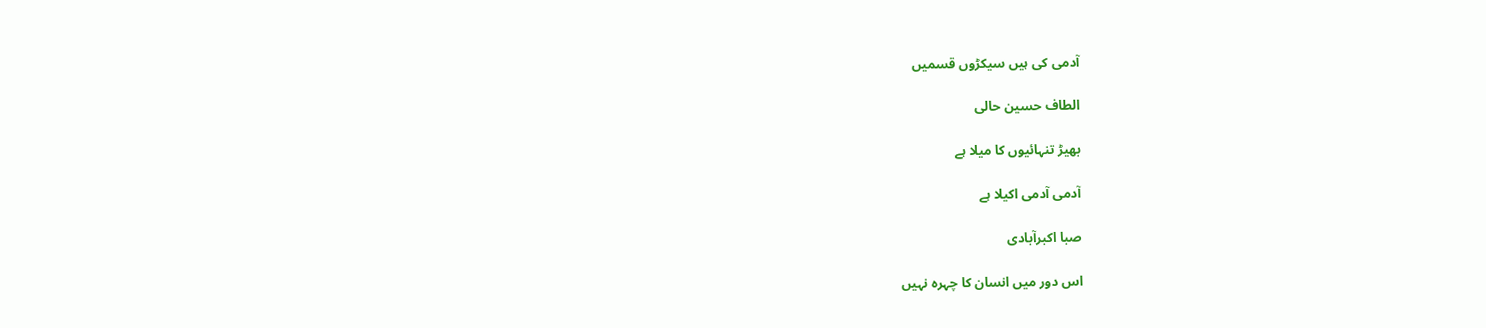آدمی کی ہیں سیکڑوں قسمیں

الطاف حسین حالی

بھیڑ تنہائیوں کا میلا ہے

آدمی آدمی اکیلا ہے

صبا اکبرآبادی

اس دور میں انسان کا چہرہ نہیں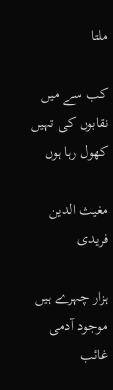ملتا

کب سے میں نقابوں کی تہیں کھول رہا ہوں

مغیث الدین فریدی

ہزار چہرے ہیں موجود آدمی غائب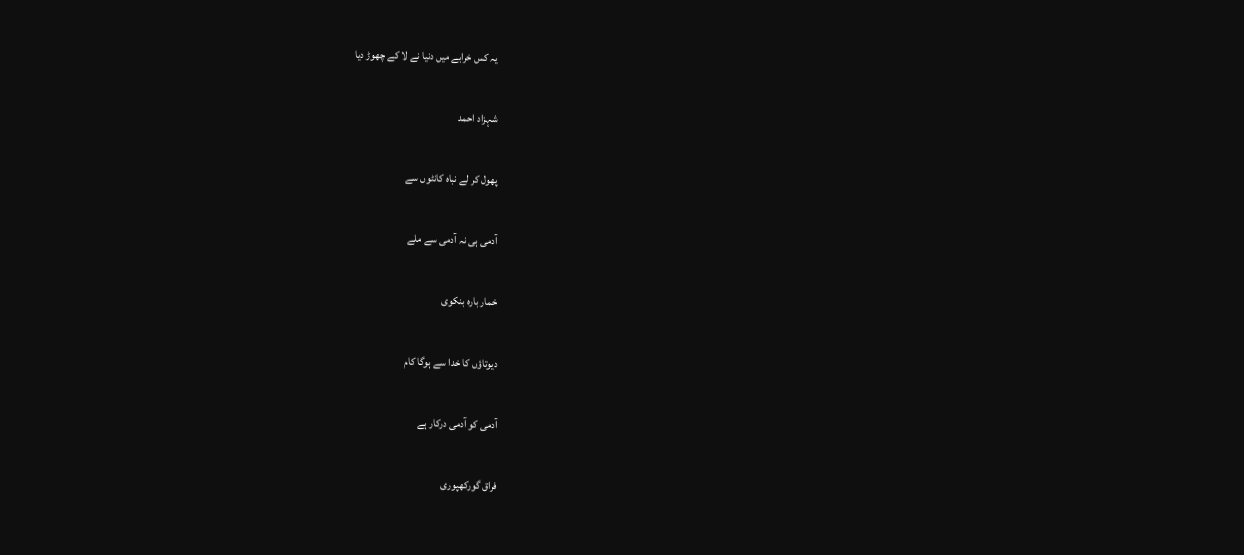یہ کس خرابے میں دنیا نے لا کے چھوڑ دیا

شہزاد احمد

پھول کر لے نباہ کانٹوں سے

آدمی ہی نہ آدمی سے ملے

خمار بارہ بنکوی

دیوتاؤں کا خدا سے ہوگا کام

آدمی کو آدمی درکار ہے

فراق گورکھپوری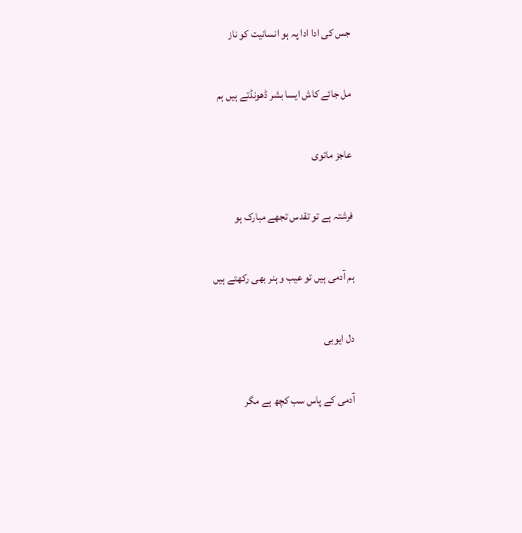جس کی ادا ادا پہ ہو انسانیت کو ناز

مل جائے کاش ایسا بشر ڈھونڈتے ہیں ہم

عاجز ماتوی

فرشتہ ہے تو تقدس تجھے مبارک ہو

ہم آدمی ہیں تو عیب و ہنر بھی رکھتے ہیں

دل ایوبی

آدمی کے پاس سب کچھ ہے مگر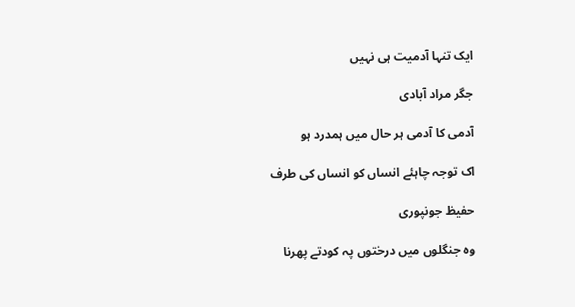ایک تنہا آدمیت ہی نہیں

جگر مراد آبادی

آدمی کا آدمی ہر حال میں ہمدرد ہو

اک توجہ چاہئے انساں کو انساں کی طرف

حفیظ جونپوری

وہ جنگلوں میں درختوں پہ کودتے پھرنا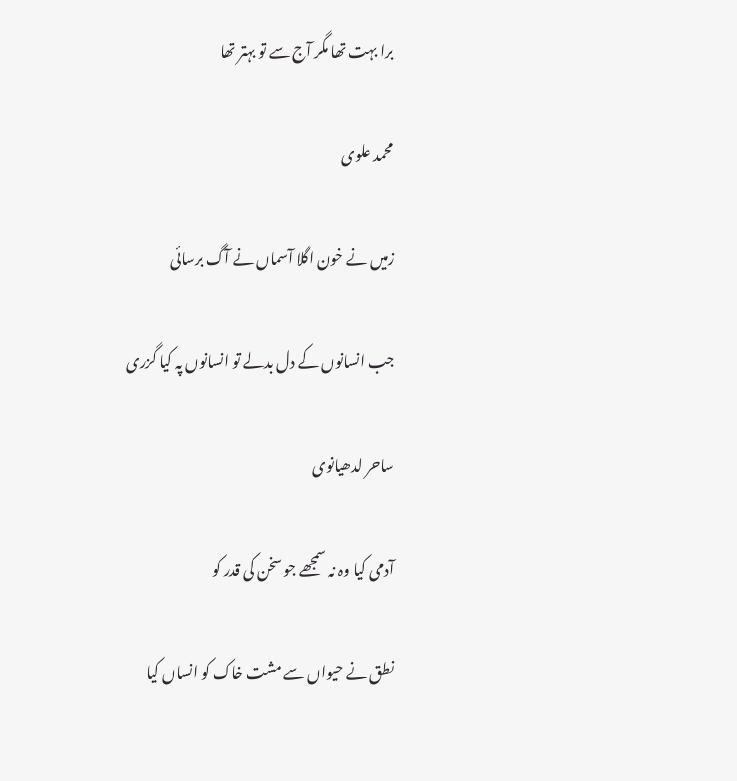برا بہت تھا مگر آج سے تو بہتر تھا

محمد علوی

زمیں نے خون اگلا آسماں نے آگ برسائی

جب انسانوں کے دل بدلے تو انسانوں پہ کیا گزری

ساحر لدھیانوی

آدمی کیا وہ نہ سمجھے جو سخن کی قدر کو

نطق نے حیواں سے مشت خاک کو انساں کیا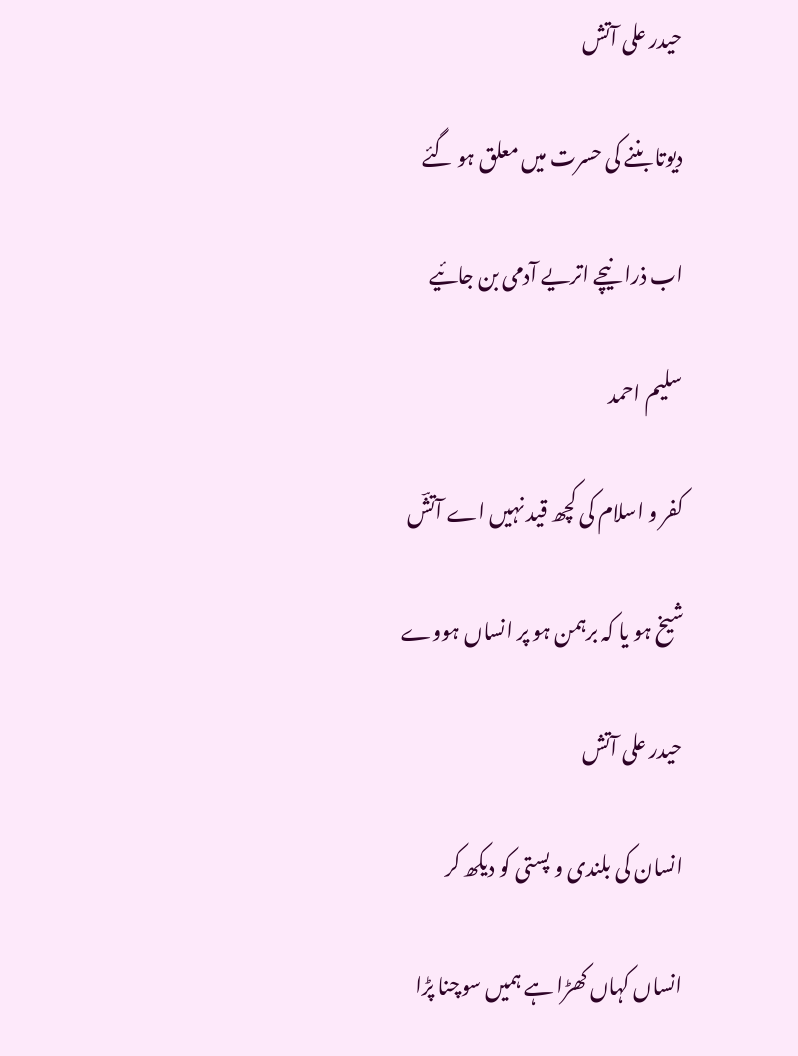حیدر علی آتش

دیوتا بننے کی حسرت میں معلق ہو گئے

اب ذرا نیچے اتریے آدمی بن جائیے

سلیم احمد

کفر و اسلام کی کچھ قید نہیں اے آتشؔ

شیخ ہو یا کہ برہمن ہو پر انساں ہووے

حیدر علی آتش

انسان کی بلندی و پستی کو دیکھ کر

انساں کہاں کھڑا ہے ہمیں سوچنا پڑا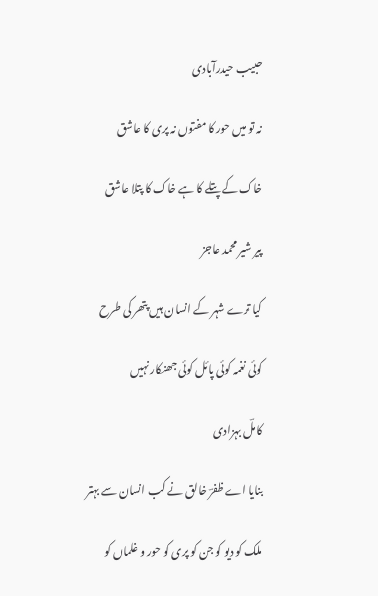حبیب حیدرآبادی

نہ تو میں حور کا مفتوں نہ پری کا عاشق

خاک کے پتلے کا ہے خاک کا پتلا عاشق

پیر شیر محمد عاجز

کیا ترے شہر کے انسان ہیں پتھر کی طرح

کوئی نغمہ کوئی پائل کوئی جھنکار نہیں

کاملؔ بہزادی

بنایا اے ظفرؔ خالق نے کب انسان سے بہتر

ملک کو دیو کو جن کو پری کو حور و غلماں کو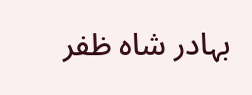بہادر شاہ ظفر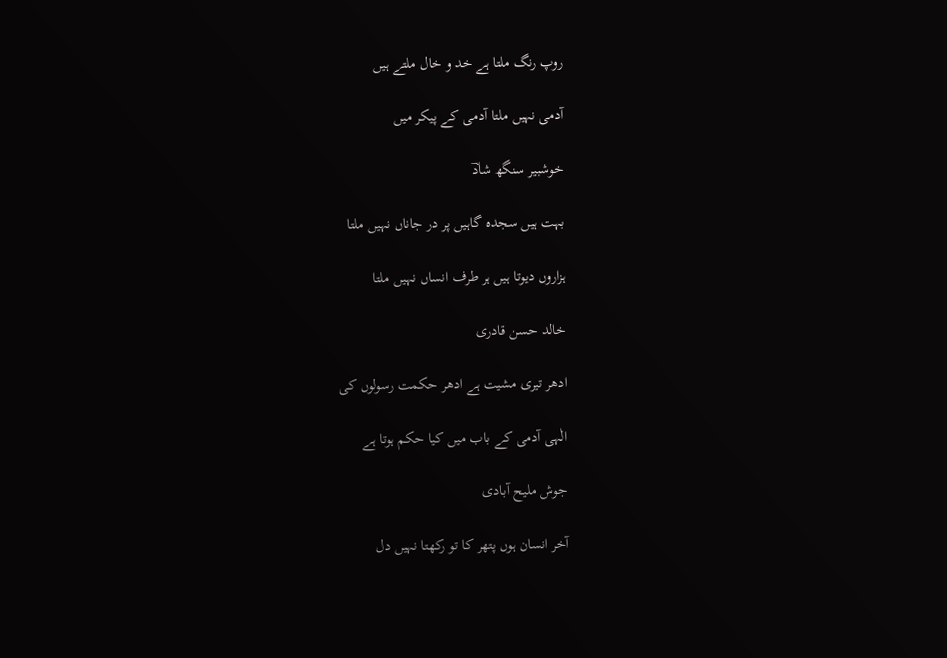روپ رنگ ملتا ہے خد و خال ملتے ہیں

آدمی نہیں ملتا آدمی کے پیکر میں

خوشبیر سنگھ شادؔ

بہت ہیں سجدہ گاہیں پر در جاناں نہیں ملتا

ہزاروں دیوتا ہیں ہر طرف انساں نہیں ملتا

خالد حسن قادری

ادھر تیری مشیت ہے ادھر حکمت رسولوں کی

الٰہی آدمی کے باب میں کیا حکم ہوتا ہے

جوش ملیح آبادی

آخر انسان ہوں پتھر کا تو رکھتا نہیں دل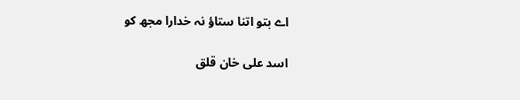اے بتو اتنا ستاؤ نہ خدارا مجھ کو

اسد علی خان قلق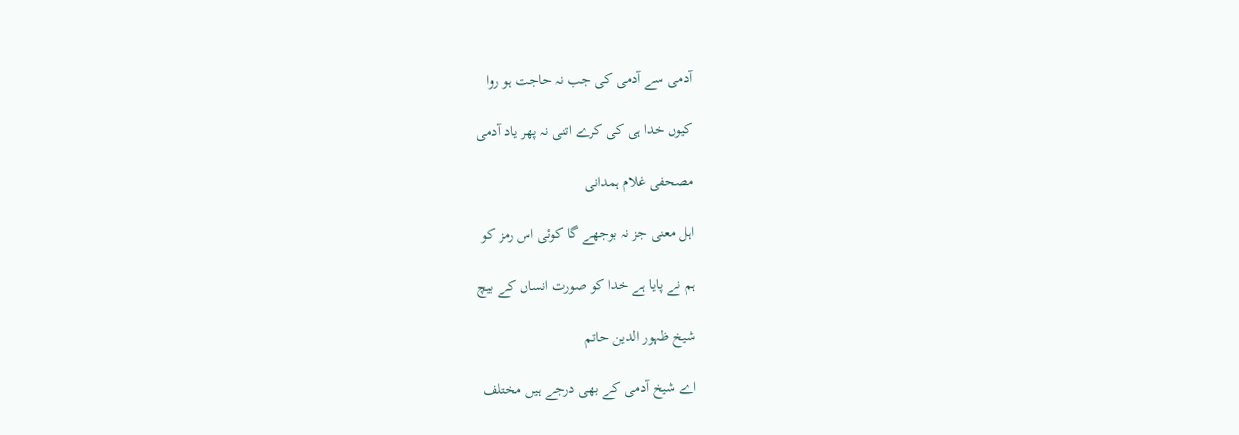آدمی سے آدمی کی جب نہ حاجت ہو روا

کیوں خدا ہی کی کرے اتنی نہ پھر یاد آدمی

مصحفی غلام ہمدانی

اہل معنی جز نہ بوجھے گا کوئی اس رمز کو

ہم نے پایا ہے خدا کو صورت انساں کے بیچ

شیخ ظہور الدین حاتم

اے شیخ آدمی کے بھی درجے ہیں مختلف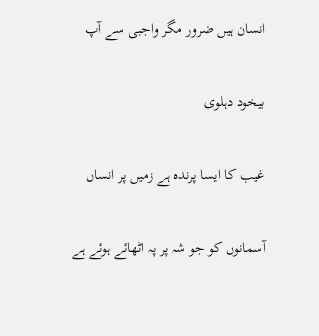انسان ہیں ضرور مگر واجبی سے آپ

بیخود دہلوی

غیب کا ایسا پرندہ ہے زمیں پر انساں

آسمانوں کو جو شہ پر پہ اٹھائے ہوئے ہے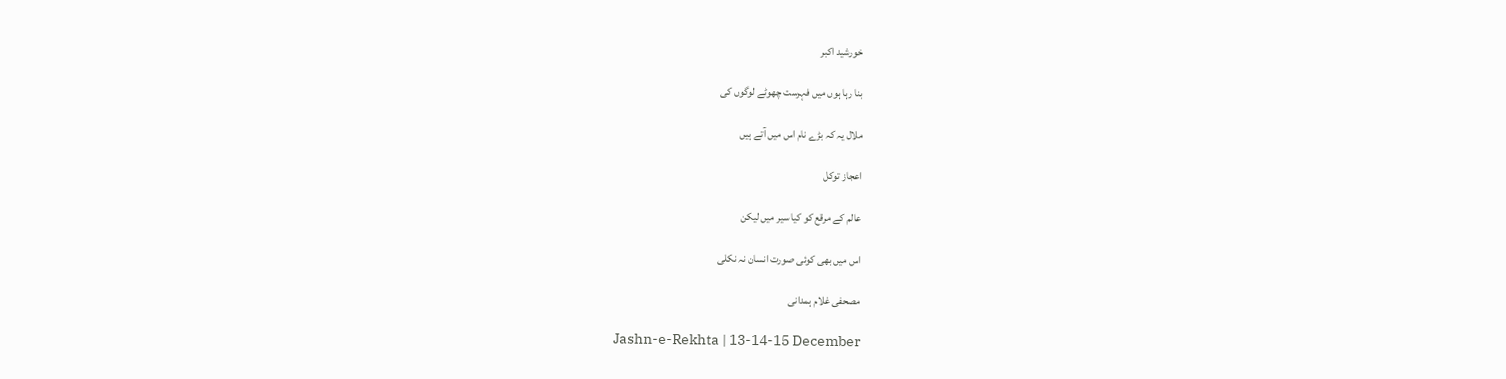خورشید اکبر

بنا رہا ہوں میں فہرست چھوٹے لوگوں کی

ملال یہ کہ بڑے نام اس میں آتے ہیں

اعجاز توکل

عالم کے مرقع کو کیا سیر میں لیکن

اس میں بھی کوئی صورت انسان نہ نکلی

مصحفی غلام ہمدانی

Jashn-e-Rekhta | 13-14-15 December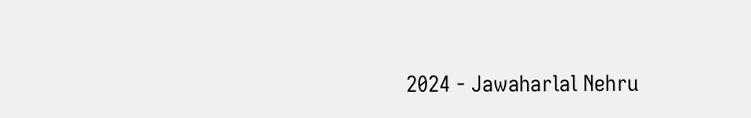2024 - Jawaharlal Nehru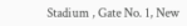Stadium , Gate No. 1, New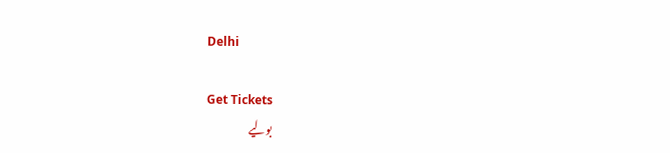Delhi

Get Tickets
بولیے